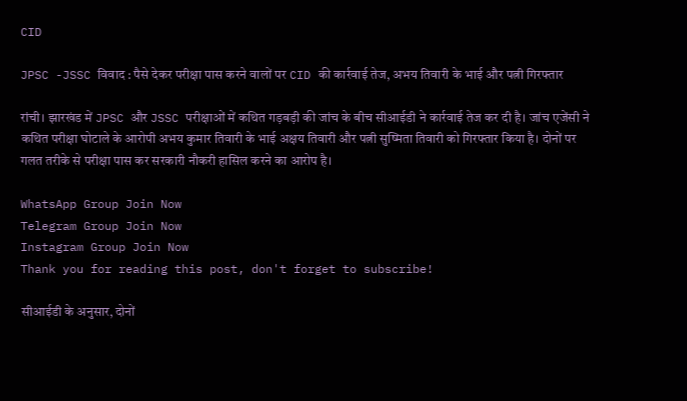CID

JPSC -JSSC विवाद : पैसे देकर परीक्षा पास करने वालों पर CID की कार्रवाई तेज, अभय तिवारी के भाई और पत्नी गिरफ्तार

रांची। झारखंड में JPSC और JSSC परीक्षाओं में कथित गड़बड़ी की जांच के बीच सीआईडी ने कार्रवाई तेज कर दी है। जांच एजेंसी ने कथित परीक्षा घोटाले के आरोपी अभय कुमार तिवारी के भाई अक्षय तिवारी और पत्नी सुष्मिता तिवारी को गिरफ्तार किया है। दोनों पर गलत तरीके से परीक्षा पास कर सरकारी नौकरी हासिल करने का आरोप है।

WhatsApp Group Join Now
Telegram Group Join Now
Instagram Group Join Now
Thank you for reading this post, don't forget to subscribe!

सीआईडी के अनुसार, दोनों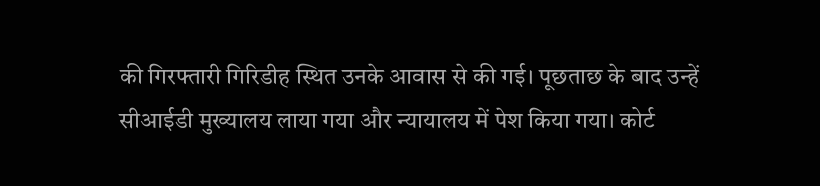की गिरफ्तारी गिरिडीह स्थित उनके आवास से की गई। पूछताछ के बाद उन्हें सीआईडी मुख्यालय लाया गया और न्यायालय में पेश किया गया। कोर्ट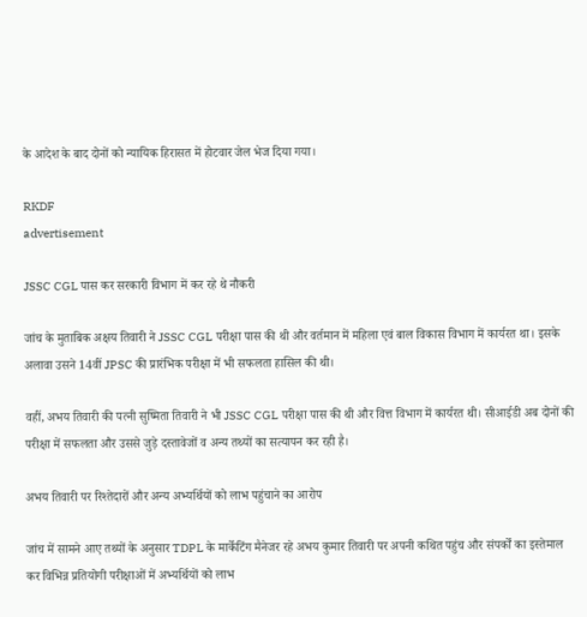के आदेश के बाद दोनों को न्यायिक हिरासत में होटवार जेल भेज दिया गया।

RKDF
advertisement

JSSC CGL पास कर सरकारी विभाग में कर रहे थे नौकरी

जांच के मुताबिक अक्षय तिवारी ने JSSC CGL परीक्षा पास की थी और वर्तमान में महिला एवं बाल विकास विभाग में कार्यरत था। इसके अलावा उसने 14वीं JPSC की प्रारंभिक परीक्षा में भी सफलता हासिल की थी।

वहीं, अभय तिवारी की पत्नी सुष्मिता तिवारी ने भी JSSC CGL परीक्षा पास की थी और वित्त विभाग में कार्यरत थी। सीआईडी अब दोनों की परीक्षा में सफलता और उससे जुड़े दस्तावेजों व अन्य तथ्यों का सत्यापन कर रही है।

अभय तिवारी पर रिश्तेदारों और अन्य अभ्यर्थियों को लाभ पहुंचाने का आरोप

जांच में सामने आए तथ्यों के अनुसार TDPL के मार्केटिंग मैनेजर रहे अभय कुमार तिवारी पर अपनी कथित पहुंच और संपर्कों का इस्तेमाल कर विभिन्न प्रतियोगी परीक्षाओं में अभ्यर्थियों को लाभ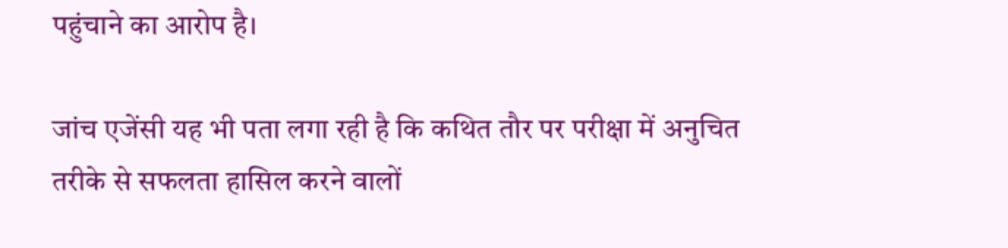पहुंचाने का आरोप है।

जांच एजेंसी यह भी पता लगा रही है कि कथित तौर पर परीक्षा में अनुचित तरीके से सफलता हासिल करने वालों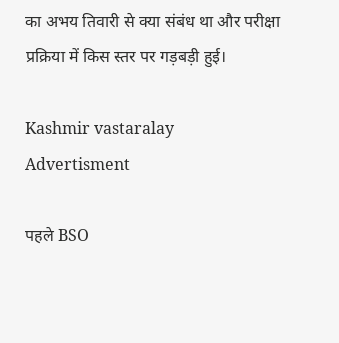का अभय तिवारी से क्या संबंध था और परीक्षा प्रक्रिया में किस स्तर पर गड़बड़ी हुई।

Kashmir vastaralay
Advertisment

पहले BSO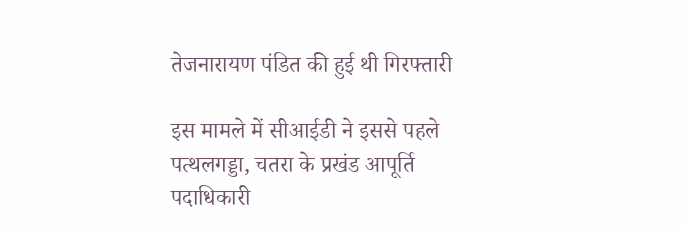तेजनारायण पंडित की हुई थी गिरफ्तारी

इस मामले में सीआईडी ने इससे पहले पत्थलगड्डा, चतरा के प्रखंड आपूर्ति पदाधिकारी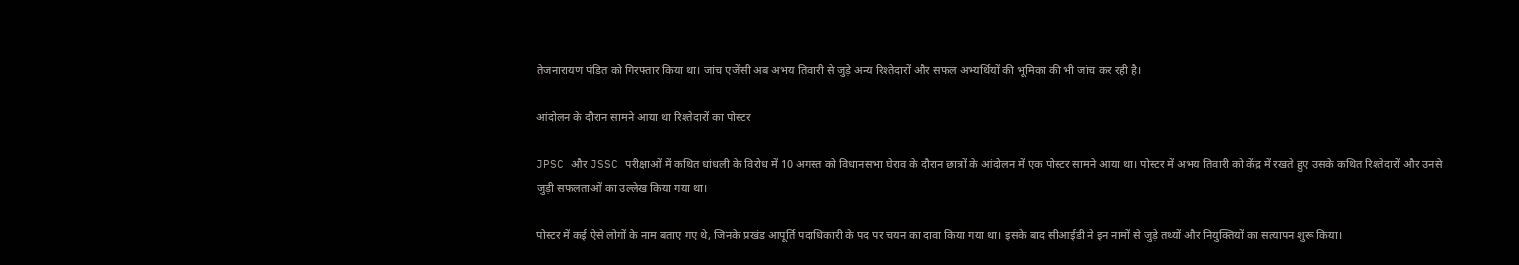तेजनारायण पंडित को गिरफ्तार किया था। जांच एजेंसी अब अभय तिवारी से जुड़े अन्य रिश्तेदारों और सफल अभ्यर्थियों की भूमिका की भी जांच कर रही है।

आंदोलन के दौरान सामने आया था रिश्तेदारों का पोस्टर

JPSC और JSSC परीक्षाओं में कथित धांधली के विरोध में 10 अगस्त को विधानसभा घेराव के दौरान छात्रों के आंदोलन में एक पोस्टर सामने आया था। पोस्टर में अभय तिवारी को केंद्र में रखते हुए उसके कथित रिश्तेदारों और उनसे जुड़ी सफलताओं का उल्लेख किया गया था।

पोस्टर में कई ऐसे लोगों के नाम बताए गए थे, जिनके प्रखंड आपूर्ति पदाधिकारी के पद पर चयन का दावा किया गया था। इसके बाद सीआईडी ने इन नामों से जुड़े तथ्यों और नियुक्तियों का सत्यापन शुरू किया।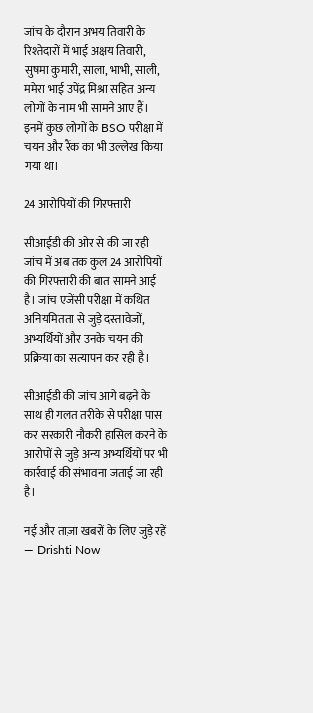जांच के दौरान अभय तिवारी के रिश्तेदारों में भाई अक्षय तिवारी, सुषमा कुमारी, साला, भाभी, साली, ममेरा भाई उपेंद्र मिश्रा सहित अन्य लोगों के नाम भी सामने आए हैं। इनमें कुछ लोगों के BSO परीक्षा में चयन और रैंक का भी उल्लेख किया गया था।

24 आरोपियों की गिरफ्तारी

सीआईडी की ओर से की जा रही जांच में अब तक कुल 24 आरोपियों की गिरफ्तारी की बात सामने आई है। जांच एजेंसी परीक्षा में कथित अनियमितता से जुड़े दस्तावेजों, अभ्यर्थियों और उनके चयन की प्रक्रिया का सत्यापन कर रही है।

सीआईडी की जांच आगे बढ़ने के साथ ही गलत तरीके से परीक्षा पास कर सरकारी नौकरी हासिल करने के आरोपों से जुड़े अन्य अभ्यर्थियों पर भी कार्रवाई की संभावना जताई जा रही है।

नई और ताज़ा खबरों के लिए जुड़े रहें — Drishti Now